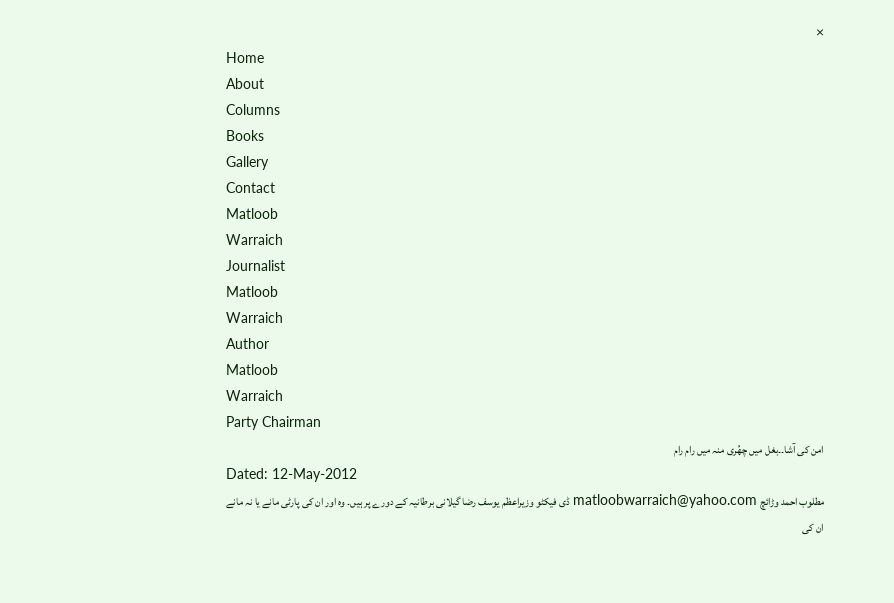×
Home
About
Columns
Books
Gallery
Contact
Matloob
Warraich
Journalist
Matloob
Warraich
Author
Matloob
Warraich
Party Chairman
امن کی آشا۔۔بغل میں چھُری منہ میں رام رام
Dated: 12-May-2012
مطلوب احمد وڑائچ matloobwarraich@yahoo.com ڈی فیکٹو وزیراعظم یوسف رضا گیلانی برطانیہ کے دورے پر ہیں۔ وہ اور ان کی پارٹی مانے یا نہ مانے ان کی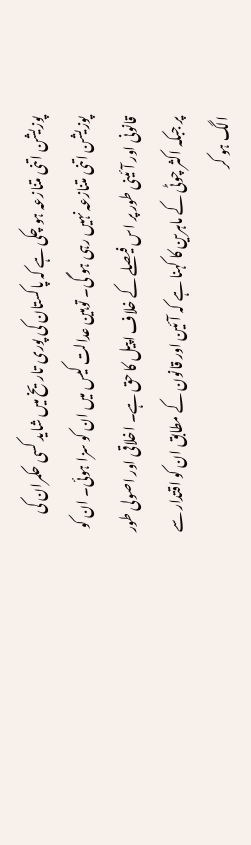پوزیشن اتنی متنازعہ ہو چکی ہے کہ پاکستان کی پوری تاریخ میں شاید کسی حکمران کی پوزیشن اتنی متنازعہ نہیں رہی ہو گی۔ توہین عدالت کیس میں ان کو سزا ہوئی۔ ان کو قانونی اور آئینی طور پر اس فیصلے کے خلاف اپیل کا حق ہے۔ اخلاقی اور اصولی طور پر جبکہ اکثر چوٹی کے ماہرین کا کہنا ہے کہ آئین اور قانون کے مطابق ان کو اقتدار سے الگ ہو کر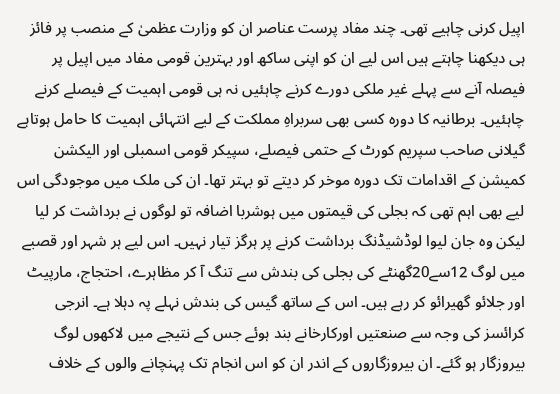اپیل کرنی چاہیے تھی۔ چند مفاد پرست عناصر ان کو وزارت عظمیٰ کے منصب پر فائز ہی دیکھنا چاہتے ہیں اس لیے ان کو اپنی ساکھ اور بہترین قومی مفاد میں اپیل پر فیصلہ آنے سے پہلے غیر ملکی دورے کرنے چاہئیں نہ ہی قومی اہمیت کے فیصلے کرنے چاہئیں۔ برطانیہ کا دورہ کسی بھی سربراہِ مملکت کے لیے انتہائی اہمیت کا حامل ہوتاہے گیلانی صاحب سپریم کورٹ کے حتمی فیصلے، سپیکر قومی اسمبلی اور الیکشن کمیشن کے اقدامات تک دورہ موخر کر دیتے تو بہتر تھا۔ ان کی ملک میں موجودگی اس لیے بھی اہم تھی کہ بجلی کی قیمتوں میں ہوشربا اضافہ تو لوگوں نے برداشت کر لیا لیکن وہ جان لیوا لوڈشیڈنگ برداشت کرنے پر ہرگز تیار نہیں۔ اس لیے ہر شہر اور قصبے میں لوگ 12سے20گھنٹے کی بجلی کی بندش سے تنگ آ کر مظاہرے، احتجاج، مارپیٹ اور جلائو گھیرائو کر رہے ہیں۔ اس کے ساتھ گیس کی بندش نہلے پہ دہلا ہے۔ انرجی کرائسز کی وجہ سے صنعتیں اورکارخانے بند ہوئے جس کے نتیجے میں لاکھوں لوگ بیروزگار ہو گئے۔ ان بیروزگاروں کے اندر ان کو اس انجام تک پہنچانے والوں کے خلاف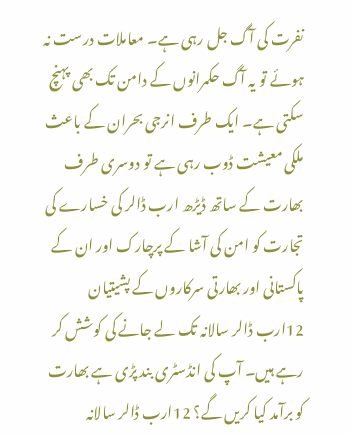نفرت کی آگ جل رہی ہے۔ معاملات درست نہ ہوئے تو یہ آگ حکمرانوں کے دامن تک بھی پہنچ سکتی ہے۔ ایک طرف انرجی بحران کے باعث ملکی معیشت ڈوب رہی ہے تو دوسری طرف بھارت کے ساتھ ڈیڑھ ارب ڈالر کی خسارے کی تجارت کو امن کی آشا کے پرچارک اور ان کے پاکستانی اور بھارتی سرکاروں کے پشیتیان 12ارب ڈالر سالانہ تک لے جانے کی کوشش کر رہے ہیں۔ آپ کی انڈسٹری بند پڑی ہے بھارت کو برآمد کیا کریں گے؟ 12ارب ڈالر سالانہ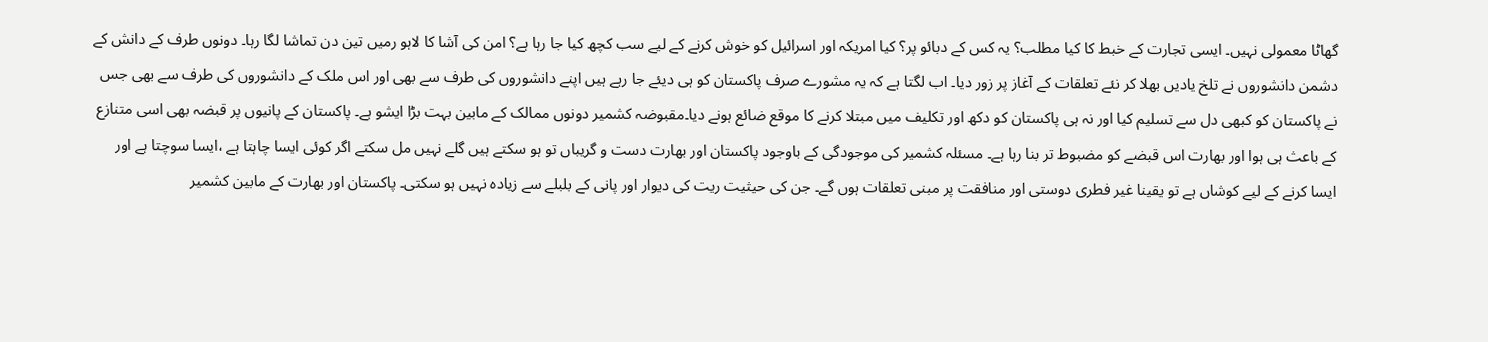گھاٹا معمولی نہیں۔ ایسی تجارت کے خبط کا کیا مطلب؟ یہ کس کے دبائو پر؟ کیا امریکہ اور اسرائیل کو خوش کرنے کے لیے سب کچھ کیا جا رہا ہے؟ امن کی آشا کا لاہو رمیں تین دن تماشا لگا رہا۔ دونوں طرف کے دانش کے دشمن دانشوروں نے تلخ یادیں بھلا کر نئے تعلقات کے آغاز پر زور دیا۔ اب لگتا ہے کہ یہ مشورے صرف پاکستان کو ہی دیئے جا رہے ہیں اپنے دانشوروں کی طرف سے بھی اور اس ملک کے دانشوروں کی طرف سے بھی جس نے پاکستان کو کبھی دل سے تسلیم کیا اور نہ ہی پاکستان کو دکھ اور تکلیف میں مبتلا کرنے کا موقع ضائع ہونے دیا۔مقبوضہ کشمیر دونوں ممالک کے مابین بہت بڑا ایشو ہے۔ پاکستان کے پانیوں پر قبضہ بھی اسی متنازع کے باعث ہی ہوا اور بھارت اس قبضے کو مضبوط تر بنا رہا ہے۔ مسئلہ کشمیر کی موجودگی کے باوجود پاکستان اور بھارت دست و گریباں تو ہو سکتے ہیں گلے نہیں مل سکتے اگر کوئی ایسا چاہتا ہے ،ایسا سوچتا ہے اور ایسا کرنے کے لیے کوشاں ہے تو یقینا غیر فطری دوستی اور منافقت پر مبنی تعلقات ہوں گے۔ جن کی حیثیت ریت کی دیوار اور پانی کے بلبلے سے زیادہ نہیں ہو سکتی۔ پاکستان اور بھارت کے مابین کشمیر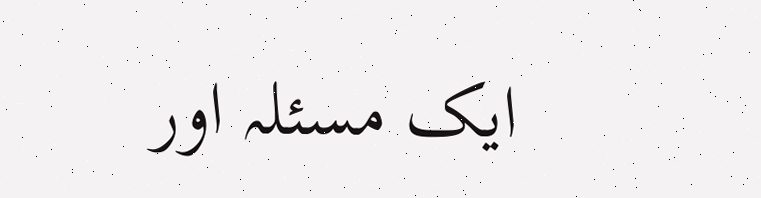ایک مسئلہ اور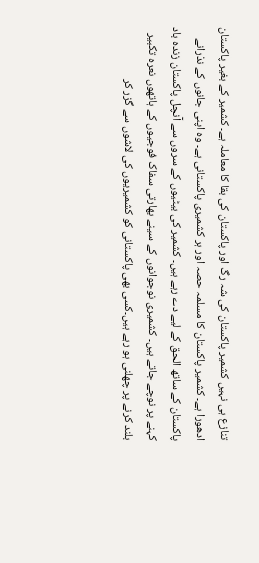تنازع ہی نہیں کشمیر پاکستان کی شہ رگ اور پاکستان کی بقا کا معاملہ ہے۔ کشمیر کے بغیر پاکستان ادھورا ہے۔ کشمیر پاکستان کا مسلمہ حصہ اور ہر کشمیری پاکستانی ہے۔ وہ اپنی جانوں کے نذرانے پاکستان کے ساتھ الحق کے لیے دے رہے ہیں۔ کشمیر کی بیٹیوں کے سروں سے آنچل پاکستان زندہ باد کہنے پر نوچے جاتے ہیں۔ کشمیری نوجوانوں کے سینے بھارتی سفاک فوجیوں کے ہاتھوں نعرہ تکبیر بلند کرنے پر چھلنی ہو رہے ہیں۔کسی بھی پاکستانی کو کشمیریوں کی لاشوں سے گزر کر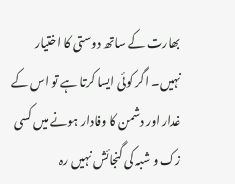بھارت کے ساتھ دوستی کا اختیار نہیں۔ اگر کوئی ایسا کرتا ہے تو اس کے غدار اور دشمن کا وفادار ہونے میں کسی زک و شبہ کی گنجائش نہیں رہ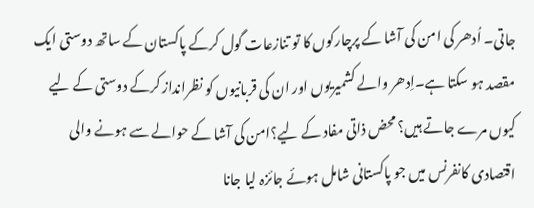جاتی۔ اُدھر کی امن کی آشا کے پرچارکوں کا تو تنازعات گول کرکے پاکستان کے ساتھ دوستی ایک مقصد ہو سکتا ہے۔اِدھر والے کشمیریوں اور ان کی قربانیوں کو نظرانداز کرکے دوستی کے لیے کیوں مرے جاتے ہیں؟ محض ذاتی مفاد کے لیے؟امن کی آشا کے حوالے سے ہونے والی اقتصادی کانفرنس میں جو پاکستانی شامل ہوئے جائزہ لیا جانا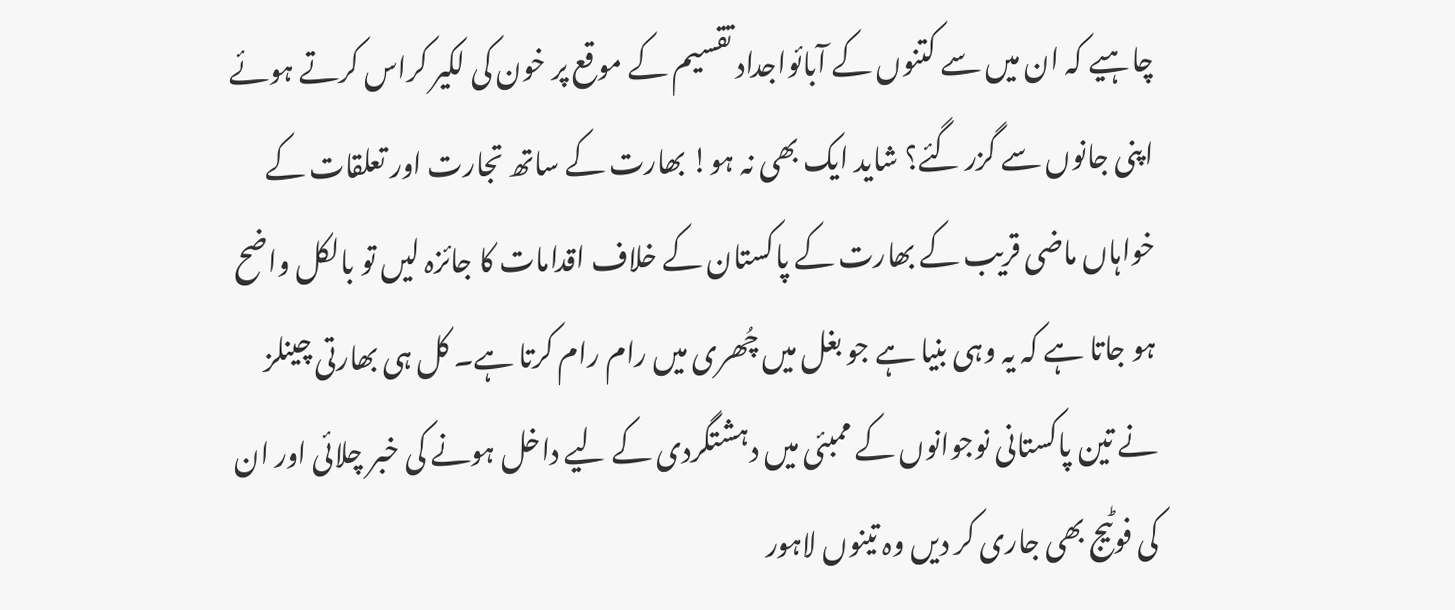چاہیے کہ ان میں سے کتنوں کے آبائواجداد تقسیم کے موقع پر خون کی لکیر کراس کرتے ہوئے اپنی جانوں سے گزر گئے؟ شاید ایک بھی نہ ہو! بھارت کے ساتھ تجارت اور تعلقات کے خواہاں ماضی قریب کے بھارت کے پاکستان کے خلاف اقدامات کا جائزہ لیں تو بالکل واضح ہو جاتا ہے کہ یہ وہی بنیا ہے جو بغل میں چُھری میں رام رام کرتا ہے۔ کل ہی بھارتی چینلز نے تین پاکستانی نوجوانوں کے ممبئی میں دہشتگردی کے لیے داخل ہونے کی خبر چلائی اور ان کی فوٹیج بھی جاری کر دیں وہ تینوں لاہور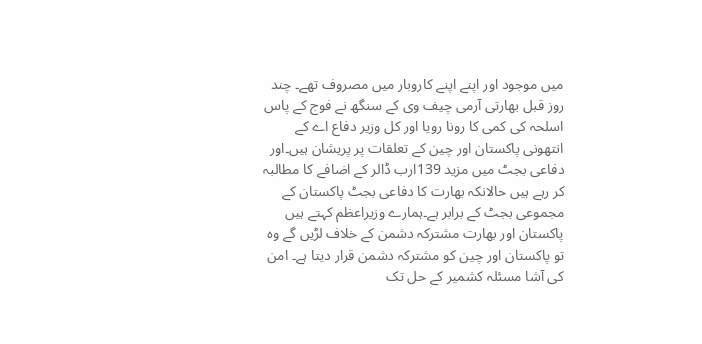میں موجود اور اپنے اپنے کاروبار میں مصروف تھے۔ چند روز قبل بھارتی آرمی چیف وی کے سنگھ نے فوج کے پاس اسلحہ کی کمی کا رونا رویا اور کل وزیر دفاع اے کے انتھونی پاکستان اور چین کے تعلقات پر پریشان ہیں۔اور دفاعی بجٹ میں مزید 139ارب ڈالر کے اضافے کا مطالبہ کر رہے ہیں حالانکہ بھارت کا دفاعی بجٹ پاکستان کے مجموعی بجٹ کے برابر ہے۔ہمارے وزیراعظم کہتے ہیں پاکستان اور بھارت مشترکہ دشمن کے خلاف لڑیں گے وہ تو پاکستان اور چین کو مشترکہ دشمن قرار دیتا ہے۔ امن کی آشا مسئلہ کشمیر کے حل تک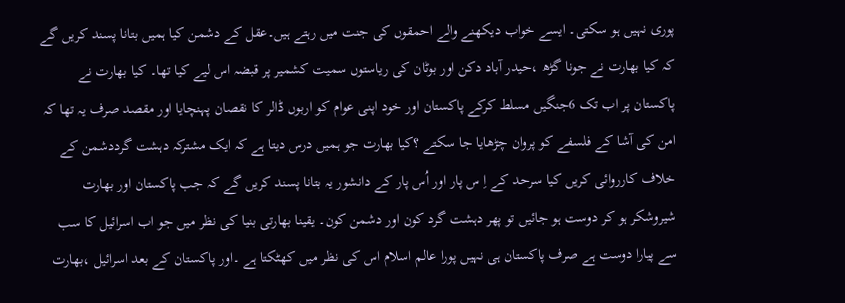پوری نہیں ہو سکتی۔ ایسے خواب دیکھنے والے احمقوں کی جنت میں رہتے ہیں۔عقل کے دشمن کیا ہمیں بتانا پسند کریں گے کہ کیا بھارت نے جونا گڑھ ،حیدر آباد دکن اور بوٹان کی ریاستوں سمیت کشمیر پر قبضہ اس لیے کیا تھا۔ کیا بھارت نے پاکستان پر اب تک 6جنگیں مسلط کرکے پاکستان اور خود اپنی عوام کو اربوں ڈالر کا نقصان پہنچایا اور مقصد صرف یہ تھا کہ امن کی آشا کے فلسفے کو پروان چڑھایا جا سکتے ؟کیا بھارت جو ہمیں درس دیتا ہے کہ ایک مشترکہ دہشت گرددشمن کے خلاف کارروائی کریں کیا سرحد کے اِ س پار اور اُس پار کے دانشور یہ بتانا پسند کریں گے کہ جب پاکستان اور بھارت شیروشکر ہو کر دوست ہو جائیں تو پھر دہشت گرد کون اور دشمن کون۔ یقینا بھارتی بنیا کی نظر میں جو اب اسرائیل کا سب سے پیارا دوست ہے صرف پاکستان ہی نہیں پورا عالم اسلام اس کی نظر میں کھٹکتا ہے ۔اور پاکستان کے بعد اسرائیل ،بھارت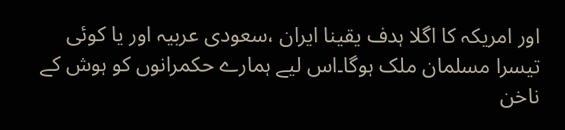اور امریکہ کا اگلا ہدف یقینا ایران ،سعودی عربیہ اور یا کوئی تیسرا مسلمان ملک ہوگا۔اس لیے ہمارے حکمرانوں کو ہوش کے ناخن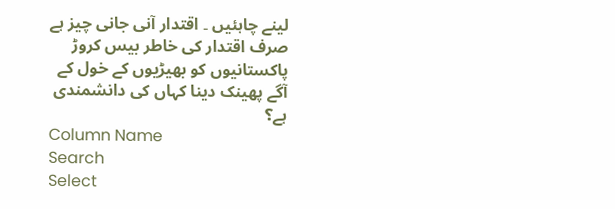لینے چاہئیں ۔ اقتدار آنی جانی چیز ہے صرف اقتدار کی خاطر بیس کروڑ پاکستانیوں کو بھیڑیوں کے خول کے آگے پھینک دینا کہاں کی دانشمندی ہے؟
Column Name
Search
Select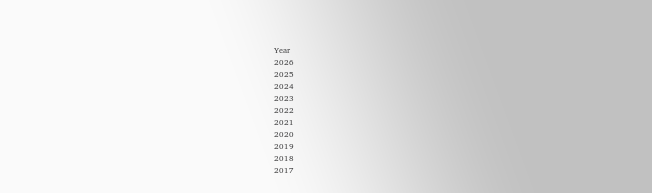Year
2026
2025
2024
2023
2022
2021
2020
2019
2018
2017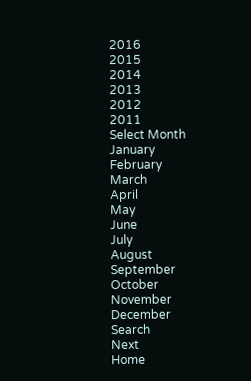2016
2015
2014
2013
2012
2011
Select Month
January
February
March
April
May
June
July
August
September
October
November
December
Search
Next
Home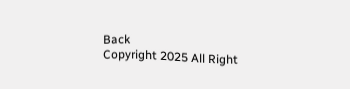Back
Copyright 2025 All Right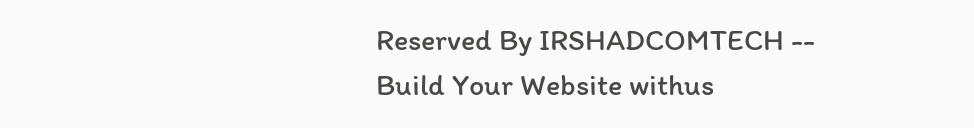Reserved By IRSHADCOMTECH --
Build Your Website withus